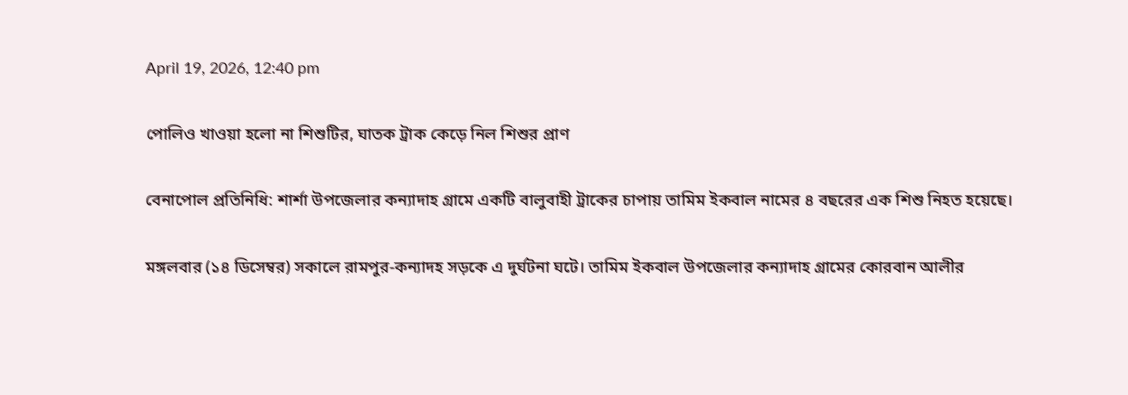April 19, 2026, 12:40 pm

পোলিও খাওয়া হলো না শিশুটির, ঘাতক ট্রাক কেড়ে নিল শিশুর প্রাণ

বেনাপোল প্রতিনিধি: শার্শা উপজেলার কন্যাদাহ গ্রামে একটি বালুবাহী ট্রাকের চাপায় তামিম ইকবাল নামের ৪ বছরের এক শিশু নিহত হয়েছে।

মঙ্গলবার (১৪ ডিসেম্বর) সকালে রামপুর-কন্যাদহ সড়কে এ দুর্ঘটনা ঘটে। তামিম ইকবাল উপজেলার কন্যাদাহ গ্রামের কোরবান আলীর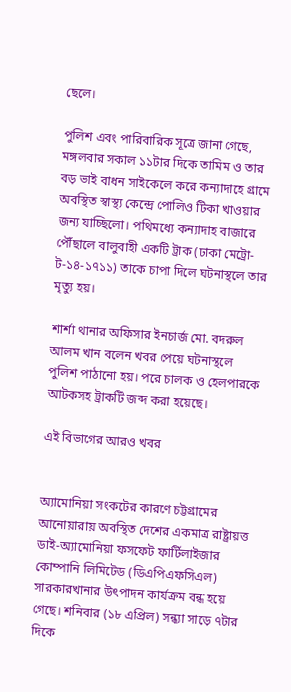ছেলে।

পুলিশ এবং পারিবারিক সূত্রে জানা গেছে, মঙ্গলবার সকাল ১১টার দিকে তামিম ও তার বড় ভাই বাধন সাইকেলে করে কন্যাদাহে গ্রামে অবস্থিত স্বাস্থ্য কেন্দ্রে পোলিও টিকা খাওয়ার জন্য যাচ্ছিলো। পথিমধ্যে কন্যাদাহ বাজারে পৌঁছালে বালুবাহী একটি ট্রাক (ঢাকা মেট্রো-ট-১৪-১৭১১) তাকে চাপা দিলে ঘটনাস্থলে তার মৃত্যু হয়।

শার্শা থানার অফিসার ইনচার্জ মো. বদরুল আলম খান বলেন খবর পেয়ে ঘটনাস্থলে পুলিশ পাঠানো হয়। পরে চালক ও হেলপারকে আটকসহ ট্রাকটি জব্দ করা হয়েছে।

এই বিভাগের আরও খবর


অ্যামোনিয়া সংকটের কারণে চট্টগ্রামের আনোয়ারায় অবস্থিত দেশের একমাত্র রাষ্ট্রায়ত্ত ডাই-অ্যামোনিয়া ফসফেট ফার্টিলাইজার কোম্পানি লিমিটেড (ডিএপিএফসিএল) সারকারখানার উৎপাদন কার্যক্রম বন্ধ হয়ে গেছে। শনিবার (১৮ এপ্রিল) সন্ধ্যা সাড়ে ৭টার দিকে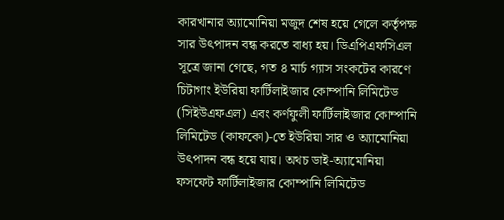কারখানার অ্যামোনিয়া মজুদ শেষ হয়ে গেলে কর্তৃপক্ষ সার উৎপাদন বন্ধ করতে বাধ্য হয়। ডিএপিএফসিএল সূত্রে জানা গেছে, গত ৪ মার্চ গ্যাস সংকটের কারণে চিটাগাং ইউরিয়া ফার্টিলাইজার কোম্পানি লিমিটেড (সিইউএফএল) এবং কর্ণফুলী ফার্টিলাইজার কোম্পানি লিমিটেড (কাফকো)-তে ইউরিয়া সার ও অ্যামোনিয়া উৎপাদন বন্ধ হয়ে যায়। অথচ ডাই-অ্যামোনিয়া ফসফেট ফার্টিলাইজার কোম্পানি লিমিটেড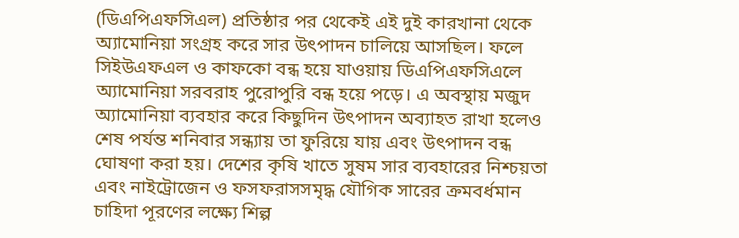(ডিএপিএফসিএল) প্রতিষ্ঠার পর থেকেই এই দুই কারখানা থেকে অ্যামোনিয়া সংগ্রহ করে সার উৎপাদন চালিয়ে আসছিল। ফলে সিইউএফএল ও কাফকো বন্ধ হয়ে যাওয়ায় ডিএপিএফসিএলে অ্যামোনিয়া সরবরাহ পুরোপুরি বন্ধ হয়ে পড়ে। এ অবস্থায় মজুদ অ্যামোনিয়া ব্যবহার করে কিছুদিন উৎপাদন অব্যাহত রাখা হলেও শেষ পর্যন্ত শনিবার সন্ধ্যায় তা ফুরিয়ে যায় এবং উৎপাদন বন্ধ ঘোষণা করা হয়। দেশের কৃষি খাতে সুষম সার ব্যবহারের নিশ্চয়তা এবং নাইট্রোজেন ও ফসফরাসসমৃদ্ধ যৌগিক সারের ক্রমবর্ধমান চাহিদা পূরণের লক্ষ্যে শিল্প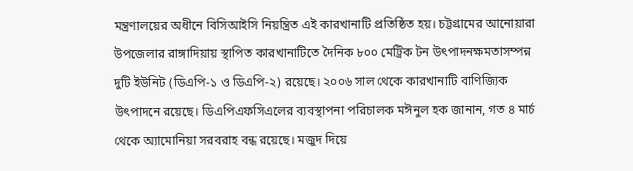মন্ত্রণালয়ের অধীনে বিসিআইসি নিয়ন্ত্রিত এই কারখানাটি প্রতিষ্ঠিত হয়। চট্টগ্রামের আনোয়ারা উপজেলার রাঙ্গাদিয়ায় স্থাপিত কারখানাটিতে দৈনিক ৮০০ মেট্রিক টন উৎপাদনক্ষমতাসম্পন্ন দুটি ইউনিট (ডিএপি-১ ও ডিএপি-২) রয়েছে। ২০০৬ সাল থেকে কারখানাটি বাণিজ্যিক উৎপাদনে রয়েছে। ডিএপিএফসিএলের ব্যবস্থাপনা পরিচালক মঈনুল হক জানান, গত ৪ মার্চ থেকে অ্যামোনিয়া সরবরাহ বন্ধ রয়েছে। মজুদ দিয়ে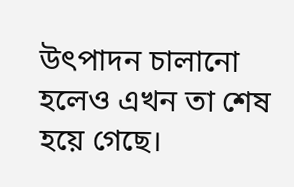উৎপাদন চালানো হলেও এখন তা শেষ হয়ে গেছে।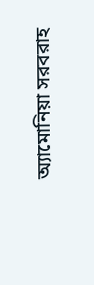অ্যামোনিয়া সরবরাহ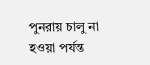পুনরায় চালু না হওয়া পর্যন্ত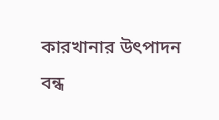কারখানার উৎপাদন বন্ধ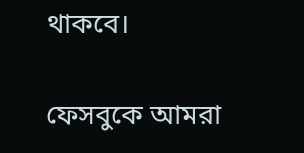থাকবে।

ফেসবুকে আমরা